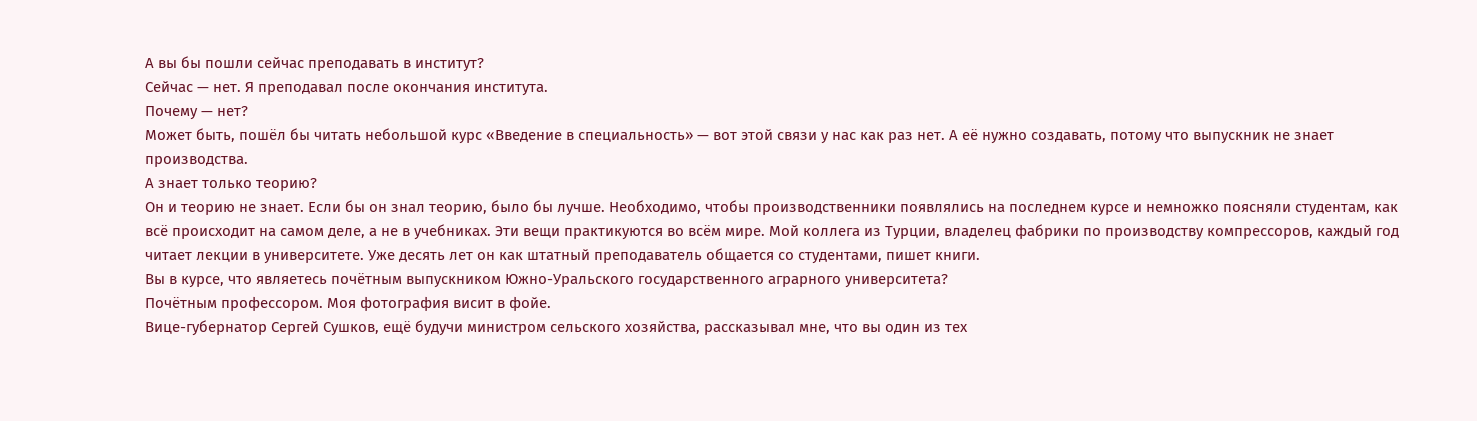А вы бы пошли сейчас преподавать в институт?
Сейчас — нет. Я преподавал после окончания института.
Почему — нет?
Может быть, пошёл бы читать небольшой курс «Введение в специальность» — вот этой связи у нас как раз нет. А её нужно создавать, потому что выпускник не знает производства.
А знает только теорию?
Он и теорию не знает. Если бы он знал теорию, было бы лучше. Необходимо, чтобы производственники появлялись на последнем курсе и немножко поясняли студентам, как всё происходит на самом деле, а не в учебниках. Эти вещи практикуются во всём мире. Мой коллега из Турции, владелец фабрики по производству компрессоров, каждый год читает лекции в университете. Уже десять лет он как штатный преподаватель общается со студентами, пишет книги.
Вы в курсе, что являетесь почётным выпускником Южно-Уральского государственного аграрного университета?
Почётным профессором. Моя фотография висит в фойе.
Вице-губернатор Сергей Сушков, ещё будучи министром сельского хозяйства, рассказывал мне, что вы один из тех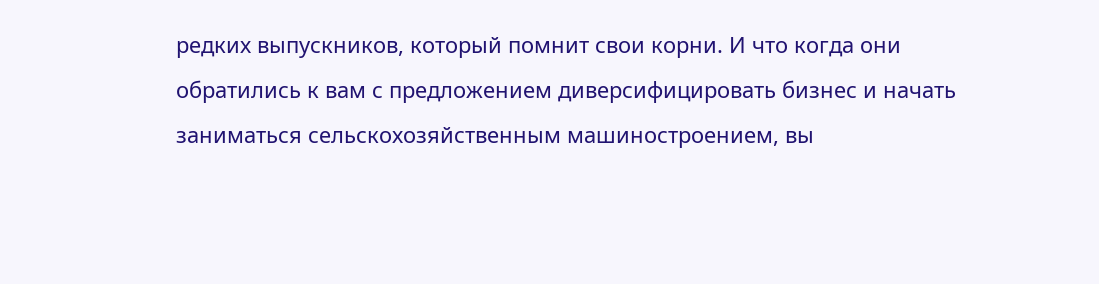редких выпускников, который помнит свои корни. И что когда они обратились к вам с предложением диверсифицировать бизнес и начать заниматься сельскохозяйственным машиностроением, вы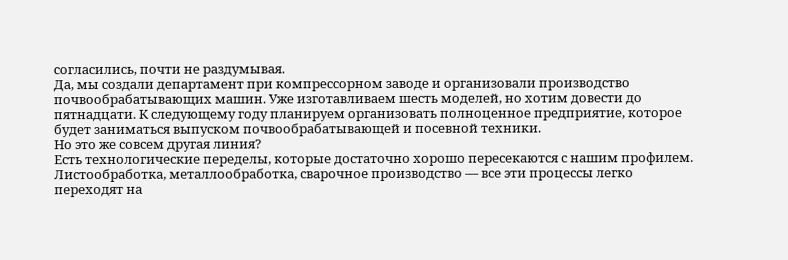согласились, почти не раздумывая.
Да, мы создали департамент при компрессорном заводе и организовали производство почвообрабатывающих машин. Уже изготавливаем шесть моделей, но хотим довести до пятнадцати. К следующему году планируем организовать полноценное предприятие, которое будет заниматься выпуском почвообрабатывающей и посевной техники.
Но это же совсем другая линия?
Есть технологические переделы, которые достаточно хорошо пересекаются с нашим профилем. Листообработка, металлообработка, сварочное производство — все эти процессы легко переходят на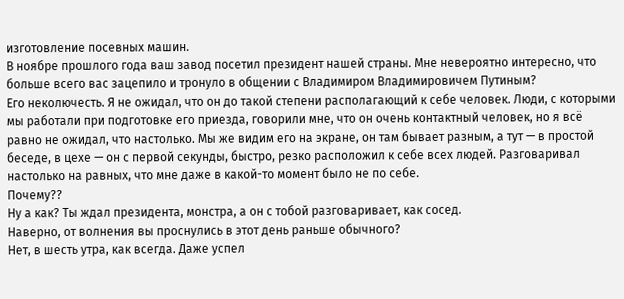изготовление посевных машин.
В ноябре прошлого года ваш завод посетил президент нашей страны. Мне невероятно интересно, что больше всего вас зацепило и тронуло в общении с Владимиром Владимировичем Путиным?
Его неколючесть. Я не ожидал, что он до такой степени располагающий к себе человек. Люди, с которыми мы работали при подготовке его приезда, говорили мне, что он очень контактный человек, но я всё равно не ожидал, что настолько. Мы же видим его на экране, он там бывает разным, а тут — в простой беседе, в цехе — он с первой секунды, быстро, резко расположил к себе всех людей. Разговаривал настолько на равных, что мне даже в какой-то момент было не по себе.
Почему??
Ну а как? Ты ждал президента, монстра, а он с тобой разговаривает, как сосед.
Наверно, от волнения вы проснулись в этот день раньше обычного?
Нет, в шесть утра, как всегда. Даже успел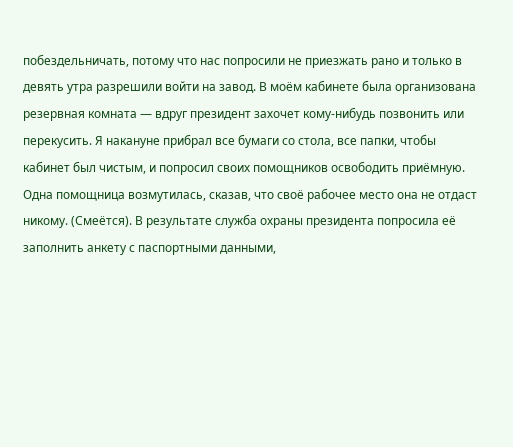побездельничать, потому что нас попросили не приезжать рано и только в девять утра разрешили войти на завод. В моём кабинете была организована резервная комната — вдруг президент захочет кому-нибудь позвонить или перекусить. Я накануне прибрал все бумаги со стола, все папки, чтобы кабинет был чистым, и попросил своих помощников освободить приёмную. Одна помощница возмутилась, сказав, что своё рабочее место она не отдаст никому. (Смеётся). В результате служба охраны президента попросила её заполнить анкету с паспортными данными,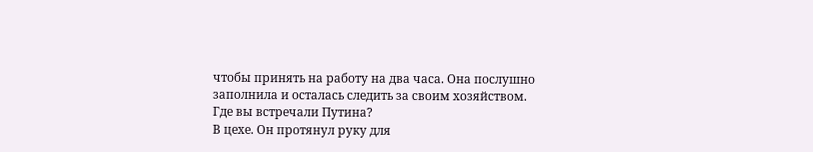чтобы принять на работу на два часа. Она послушно заполнила и осталась следить за своим хозяйством.
Где вы встречали Путина?
В цехе. Он протянул руку для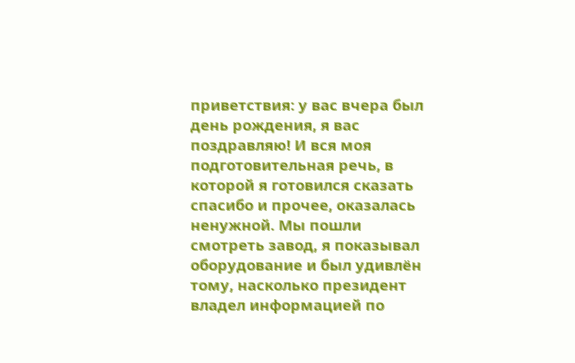приветствия: у вас вчера был день рождения, я вас поздравляю! И вся моя подготовительная речь, в которой я готовился сказать спасибо и прочее, оказалась ненужной. Мы пошли смотреть завод, я показывал оборудование и был удивлён тому, насколько президент владел информацией по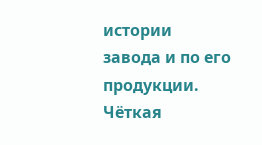истории завода и по его продукции. Чёткая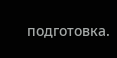подготовка.